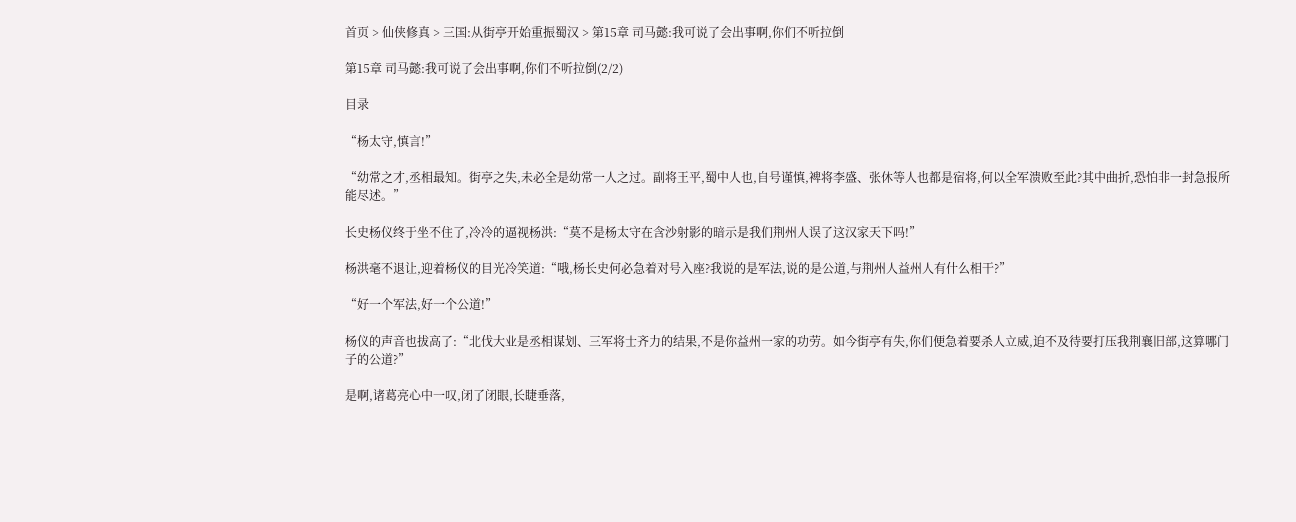首页 > 仙侠修真 > 三国:从街亭开始重振蜀汉 > 第15章 司马懿:我可说了会出事啊,你们不听拉倒

第15章 司马懿:我可说了会出事啊,你们不听拉倒(2/2)

目录

“杨太守,慎言!”

“幼常之才,丞相最知。街亭之失,未必全是幼常一人之过。副将王平,蜀中人也,自号谨慎,裨将李盛、张休等人也都是宿将,何以全军溃败至此?其中曲折,恐怕非一封急报所能尽述。”

长史杨仪终于坐不住了,冷冷的逼视杨洪:“莫不是杨太守在含沙射影的暗示是我们荆州人误了这汉家天下吗!”

杨洪毫不退让,迎着杨仪的目光冷笑道:“哦,杨长史何必急着对号入座?我说的是军法,说的是公道,与荆州人益州人有什么相干?”

“好一个军法,好一个公道!”

杨仪的声音也拔高了:“北伐大业是丞相谋划、三军将士齐力的结果,不是你益州一家的功劳。如今街亭有失,你们便急着要杀人立威,迫不及待要打压我荆襄旧部,这算哪门子的公道?”

是啊,诸葛亮心中一叹,闭了闭眼,长睫垂落,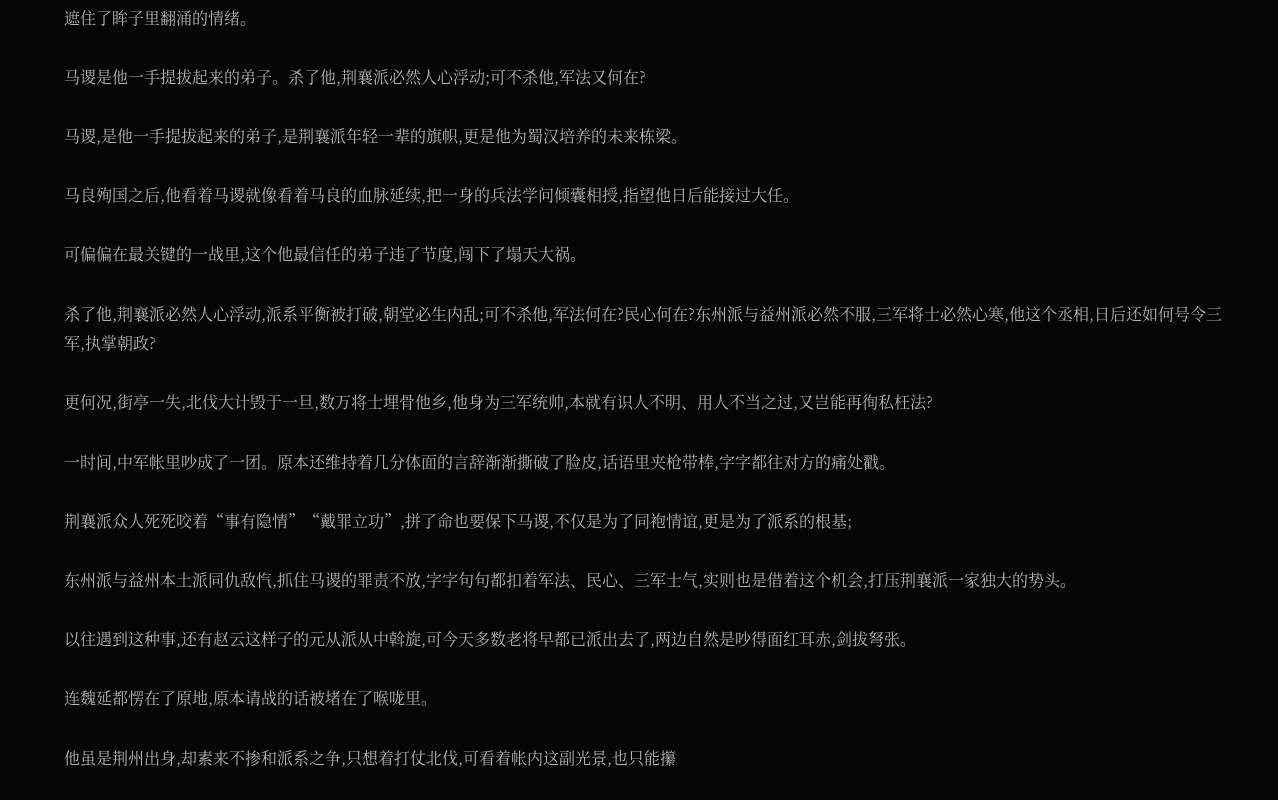遮住了眸子里翻涌的情绪。

马谡是他一手提拔起来的弟子。杀了他,荆襄派必然人心浮动;可不杀他,军法又何在?

马谡,是他一手提拔起来的弟子,是荆襄派年轻一辈的旗帜,更是他为蜀汉培养的未来栋梁。

马良殉国之后,他看着马谡就像看着马良的血脉延续,把一身的兵法学问倾囊相授,指望他日后能接过大任。

可偏偏在最关键的一战里,这个他最信任的弟子违了节度,闯下了塌天大祸。

杀了他,荆襄派必然人心浮动,派系平衡被打破,朝堂必生内乱;可不杀他,军法何在?民心何在?东州派与益州派必然不服,三军将士必然心寒,他这个丞相,日后还如何号令三军,执掌朝政?

更何况,街亭一失,北伐大计毁于一旦,数万将士埋骨他乡,他身为三军统帅,本就有识人不明、用人不当之过,又岂能再徇私枉法?

一时间,中军帐里吵成了一团。原本还维持着几分体面的言辞渐渐撕破了脸皮,话语里夹枪带棒,字字都往对方的痛处戳。

荆襄派众人死死咬着“事有隐情”“戴罪立功”,拼了命也要保下马谡,不仅是为了同袍情谊,更是为了派系的根基;

东州派与益州本土派同仇敌忾,抓住马谡的罪责不放,字字句句都扣着军法、民心、三军士气,实则也是借着这个机会,打压荆襄派一家独大的势头。

以往遇到这种事,还有赵云这样子的元从派从中斡旋,可今天多数老将早都已派出去了,两边自然是吵得面红耳赤,剑拔弩张。

连魏延都愣在了原地,原本请战的话被堵在了喉咙里。

他虽是荆州出身,却素来不掺和派系之争,只想着打仗北伐,可看着帐内这副光景,也只能攥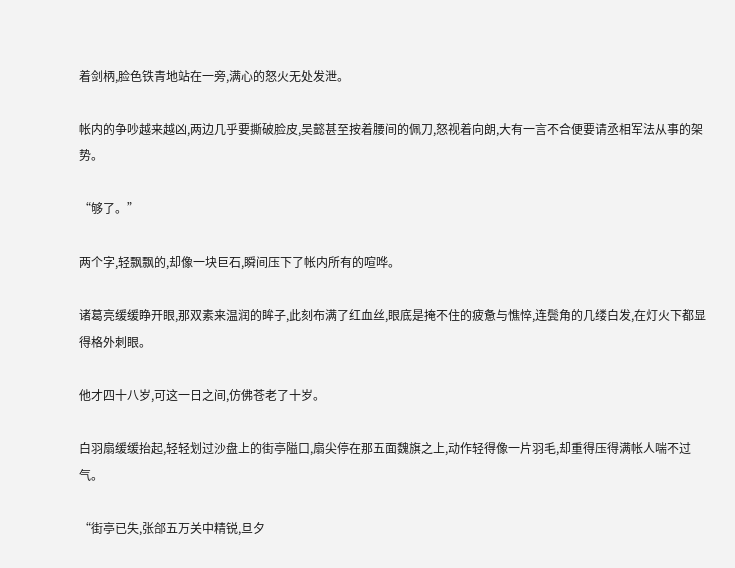着剑柄,脸色铁青地站在一旁,满心的怒火无处发泄。

帐内的争吵越来越凶,两边几乎要撕破脸皮,吴懿甚至按着腰间的佩刀,怒视着向朗,大有一言不合便要请丞相军法从事的架势。

“够了。”

两个字,轻飘飘的,却像一块巨石,瞬间压下了帐内所有的喧哗。

诸葛亮缓缓睁开眼,那双素来温润的眸子,此刻布满了红血丝,眼底是掩不住的疲惫与憔悴,连鬓角的几缕白发,在灯火下都显得格外刺眼。

他才四十八岁,可这一日之间,仿佛苍老了十岁。

白羽扇缓缓抬起,轻轻划过沙盘上的街亭隘口,扇尖停在那五面魏旗之上,动作轻得像一片羽毛,却重得压得满帐人喘不过气。

“街亭已失,张郃五万关中精锐,旦夕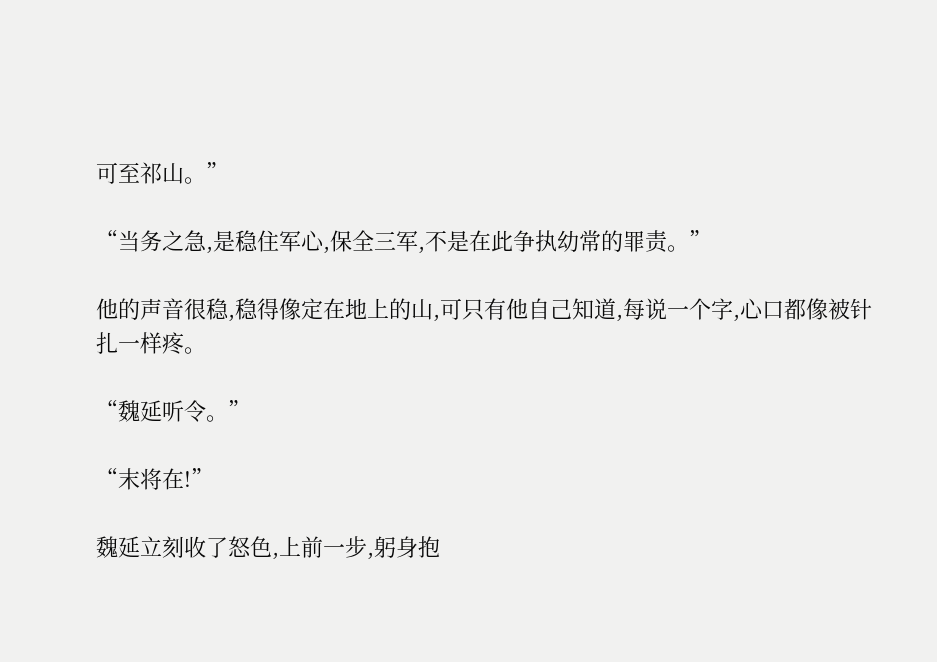可至祁山。”

“当务之急,是稳住军心,保全三军,不是在此争执幼常的罪责。”

他的声音很稳,稳得像定在地上的山,可只有他自己知道,每说一个字,心口都像被针扎一样疼。

“魏延听令。”

“末将在!”

魏延立刻收了怒色,上前一步,躬身抱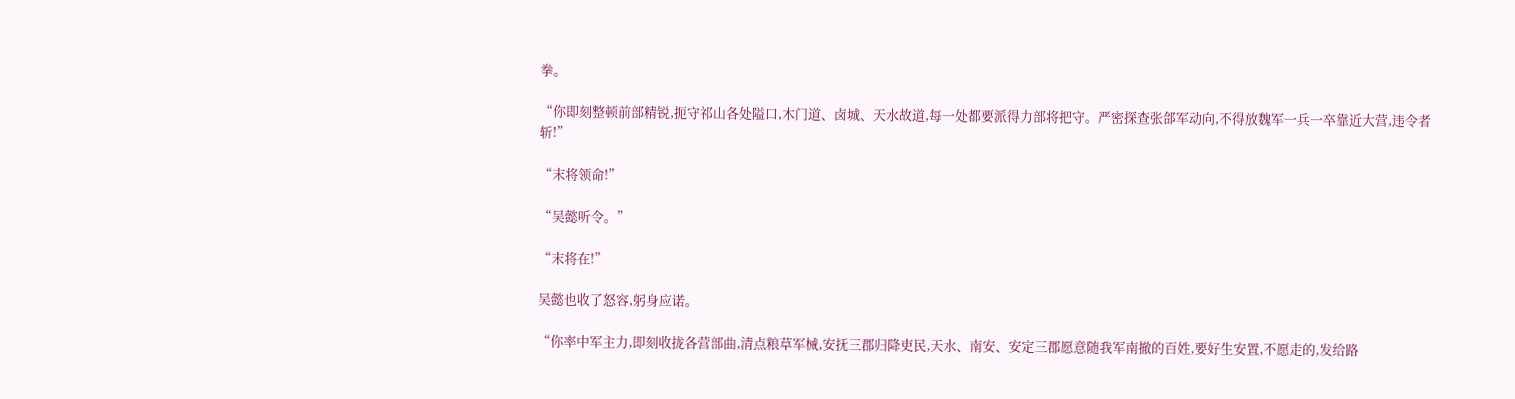拳。

“你即刻整顿前部精锐,扼守祁山各处隘口,木门道、卤城、天水故道,每一处都要派得力部将把守。严密探查张郃军动向,不得放魏军一兵一卒靠近大营,违令者斩!”

“末将领命!”

“吴懿听令。”

“末将在!”

吴懿也收了怒容,躬身应诺。

“你率中军主力,即刻收拢各营部曲,清点粮草军械,安抚三郡归降吏民,天水、南安、安定三郡愿意随我军南撤的百姓,要好生安置,不愿走的,发给路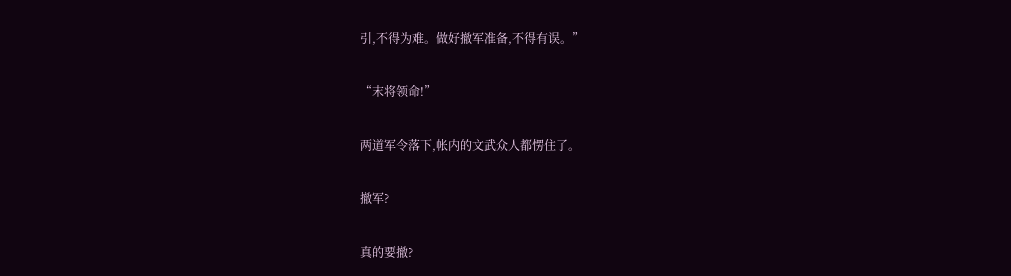引,不得为难。做好撤军准备,不得有误。”

“末将领命!”

两道军令落下,帐内的文武众人都愣住了。

撤军?

真的要撤?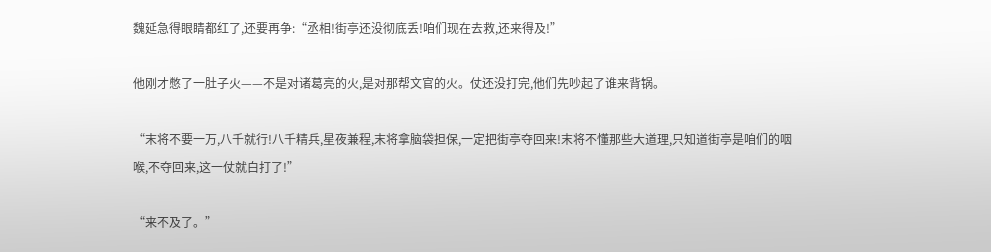魏延急得眼睛都红了,还要再争:“丞相!街亭还没彻底丢!咱们现在去救,还来得及!”

他刚才憋了一肚子火——不是对诸葛亮的火,是对那帮文官的火。仗还没打完,他们先吵起了谁来背锅。

“末将不要一万,八千就行!八千精兵,星夜兼程,末将拿脑袋担保,一定把街亭夺回来!末将不懂那些大道理,只知道街亭是咱们的咽喉,不夺回来,这一仗就白打了!”

“来不及了。”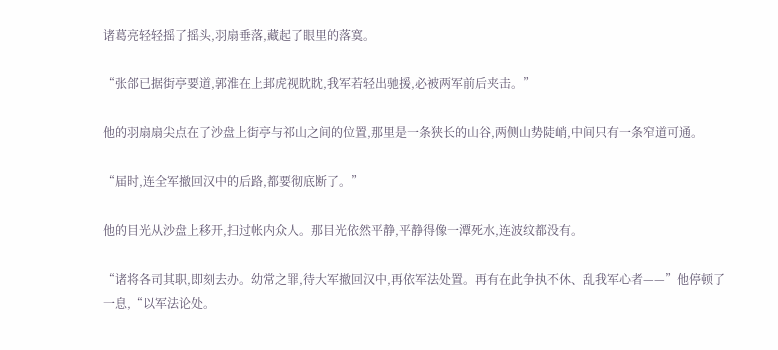诸葛亮轻轻摇了摇头,羽扇垂落,藏起了眼里的落寞。

“张郃已据街亭要道,郭淮在上邽虎视眈眈,我军若轻出驰援,必被两军前后夹击。”

他的羽扇扇尖点在了沙盘上街亭与祁山之间的位置,那里是一条狭长的山谷,两侧山势陡峭,中间只有一条窄道可通。

“届时,连全军撤回汉中的后路,都要彻底断了。”

他的目光从沙盘上移开,扫过帐内众人。那目光依然平静,平静得像一潭死水,连波纹都没有。

“诸将各司其职,即刻去办。幼常之罪,待大军撤回汉中,再依军法处置。再有在此争执不休、乱我军心者——”他停顿了一息,“以军法论处。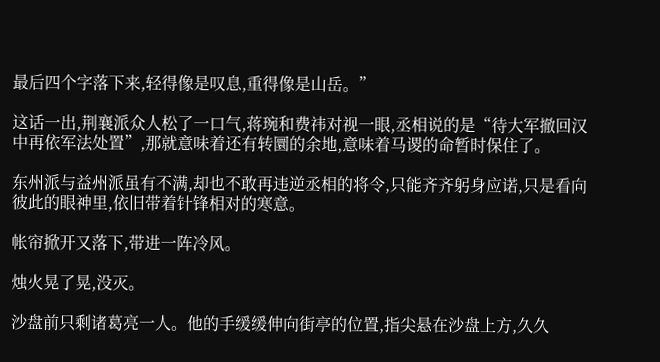最后四个字落下来,轻得像是叹息,重得像是山岳。”

这话一出,荆襄派众人松了一口气,蒋琬和费祎对视一眼,丞相说的是“待大军撤回汉中再依军法处置”,那就意味着还有转圜的余地,意味着马谡的命暂时保住了。

东州派与益州派虽有不满,却也不敢再违逆丞相的将令,只能齐齐躬身应诺,只是看向彼此的眼神里,依旧带着针锋相对的寒意。

帐帘掀开又落下,带进一阵冷风。

烛火晃了晃,没灭。

沙盘前只剩诸葛亮一人。他的手缓缓伸向街亭的位置,指尖悬在沙盘上方,久久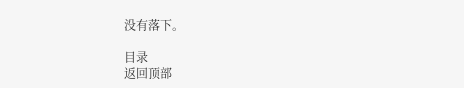没有落下。

目录
返回顶部